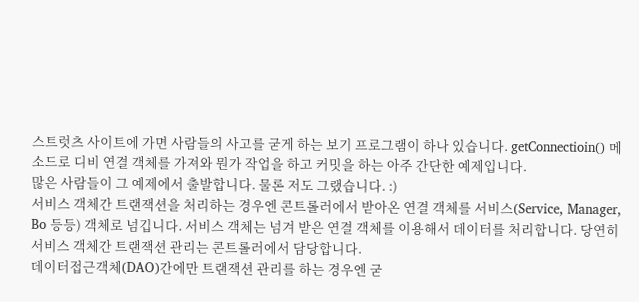스트럿츠 사이트에 가면 사람들의 사고를 굳게 하는 보기 프로그램이 하나 있습니다. getConnectioin() 메소드로 디비 연결 객체를 가져와 뭔가 작업을 하고 커밋을 하는 아주 간단한 예제입니다.
많은 사람들이 그 예제에서 출발합니다. 물론 저도 그랬습니다. :)
서비스 객체간 트랜잭션을 처리하는 경우엔 콘트롤러에서 받아온 연결 객체를 서비스(Service, Manager, Bo 등등) 객체로 넘깁니다. 서비스 객체는 넘겨 받은 연결 객체를 이용해서 데이터를 처리합니다. 당연히 서비스 객체간 트랜잭션 관리는 콘트롤러에서 담당합니다.
데이터접근객체(DAO)간에만 트랜잭션 관리를 하는 경우엔 굳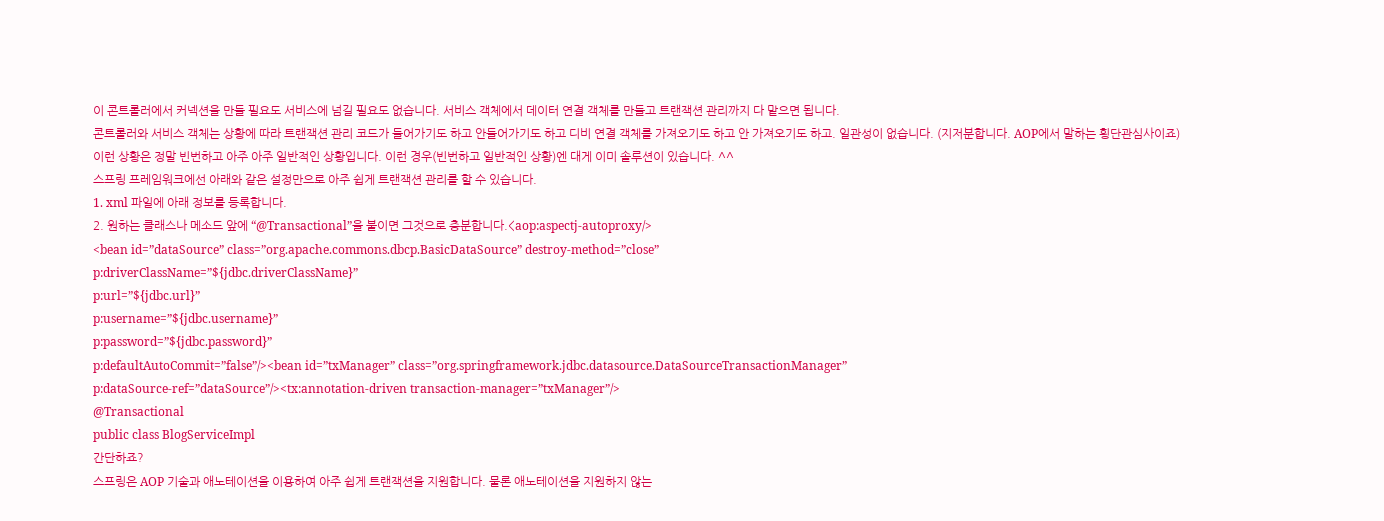이 콘트롤러에서 커넥션을 만들 필요도 서비스에 넘길 필요도 없습니다. 서비스 객체에서 데이터 연결 객체를 만들고 트랜잭션 관리까지 다 맡으면 됩니다.
콘트롤러와 서비스 객체는 상황에 따라 트랜잭션 관리 코드가 들어가기도 하고 안들어가기도 하고 디비 연결 객체를 가져오기도 하고 안 가져오기도 하고. 일관성이 없습니다. (지저분합니다. AOP에서 말하는 횡단관심사이죠)
이런 상황은 정말 빈번하고 아주 아주 일반적인 상황입니다. 이런 경우(빈번하고 일반적인 상황)엔 대게 이미 솔루션이 있습니다. ^^
스프링 프레임워크에선 아래와 같은 설정만으로 아주 쉽게 트랜잭션 관리를 할 수 있습니다.
1. xml 파일에 아래 정보를 등록합니다.
2. 원하는 클래스나 메소드 앞에 “@Transactional”을 붙이면 그것으로 충분합니다.<aop:aspectj-autoproxy/>
<bean id=”dataSource” class=”org.apache.commons.dbcp.BasicDataSource” destroy-method=”close”
p:driverClassName=”${jdbc.driverClassName}”
p:url=”${jdbc.url}”
p:username=”${jdbc.username}”
p:password=”${jdbc.password}”
p:defaultAutoCommit=”false”/><bean id=”txManager” class=”org.springframework.jdbc.datasource.DataSourceTransactionManager”
p:dataSource-ref=”dataSource”/><tx:annotation-driven transaction-manager=”txManager”/>
@Transactional
public class BlogServiceImpl
간단하죠?
스프링은 AOP 기술과 애노테이션을 이용하여 아주 쉽게 트랜잭션을 지원합니다. 물론 애노테이션을 지원하지 않는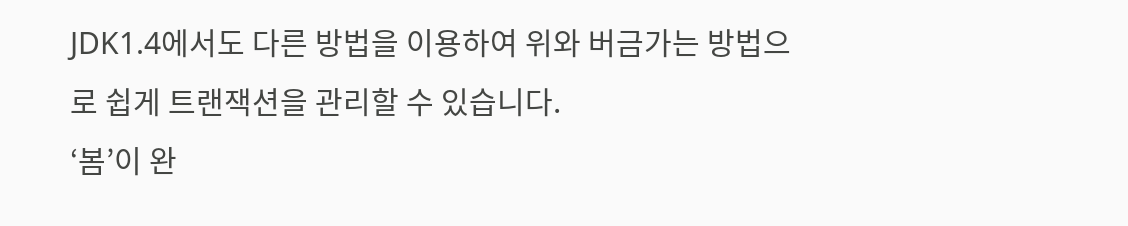JDK1.4에서도 다른 방법을 이용하여 위와 버금가는 방법으로 쉽게 트랜잭션을 관리할 수 있습니다.
‘봄’이 완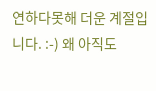연하다못해 더운 계절입니다. :-) 왜 아직도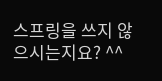스프링을 쓰지 않으시는지요? ^^